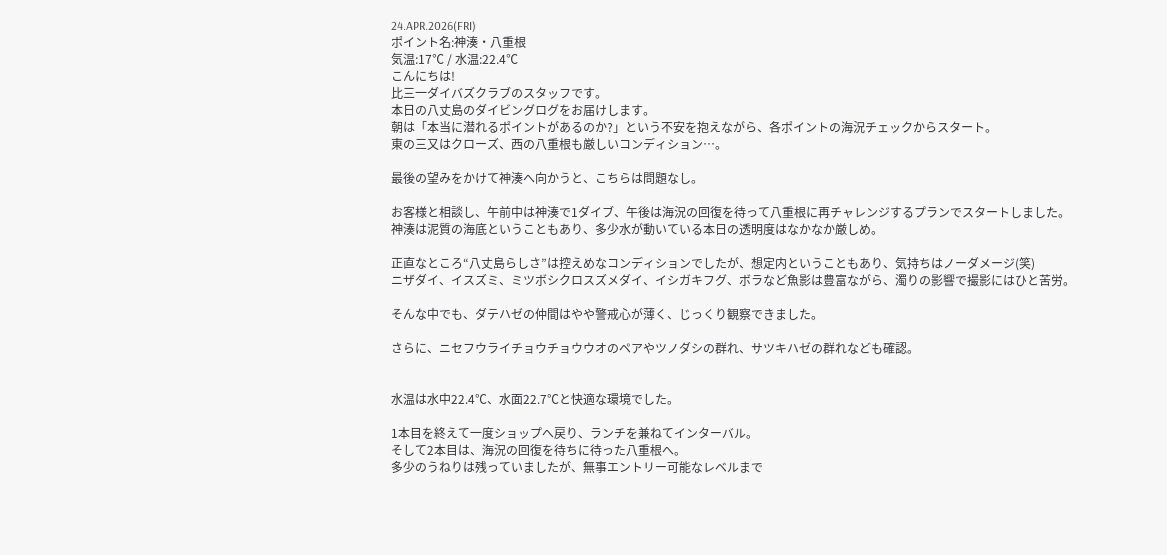24.APR.2026(FRI)
ポイント名:神湊・八重根
気温:17℃ / 水温:22.4℃
こんにちは!
比三一ダイバズクラブのスタッフです。
本日の八丈島のダイビングログをお届けします。
朝は「本当に潜れるポイントがあるのか?」という不安を抱えながら、各ポイントの海況チェックからスタート。
東の三又はクローズ、西の八重根も厳しいコンディション…。

最後の望みをかけて神湊へ向かうと、こちらは問題なし。

お客様と相談し、午前中は神湊で1ダイブ、午後は海況の回復を待って八重根に再チャレンジするプランでスタートしました。
神湊は泥質の海底ということもあり、多少水が動いている本日の透明度はなかなか厳しめ。

正直なところ“八丈島らしさ”は控えめなコンディションでしたが、想定内ということもあり、気持ちはノーダメージ(笑)
ニザダイ、イスズミ、ミツボシクロスズメダイ、イシガキフグ、ボラなど魚影は豊富ながら、濁りの影響で撮影にはひと苦労。

そんな中でも、ダテハゼの仲間はやや警戒心が薄く、じっくり観察できました。

さらに、ニセフウライチョウチョウウオのペアやツノダシの群れ、サツキハゼの群れなども確認。


水温は水中22.4℃、水面22.7℃と快適な環境でした。

1本目を終えて一度ショップへ戻り、ランチを兼ねてインターバル。
そして2本目は、海況の回復を待ちに待った八重根へ。
多少のうねりは残っていましたが、無事エントリー可能なレベルまで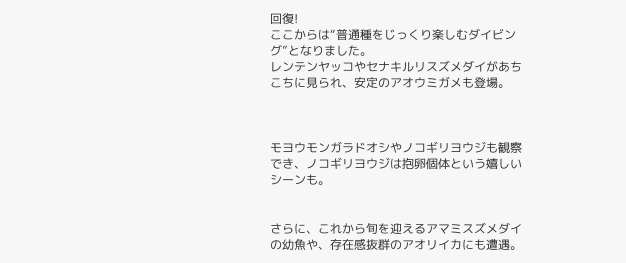回復!
ここからは“普通種をじっくり楽しむダイビング”となりました。
レンテンヤッコやセナキルリスズメダイがあちこちに見られ、安定のアオウミガメも登場。



モヨウモンガラドオシやノコギリヨウジも観察でき、ノコギリヨウジは抱卵個体という嬉しいシーンも。


さらに、これから旬を迎えるアマミスズメダイの幼魚や、存在感抜群のアオリイカにも遭遇。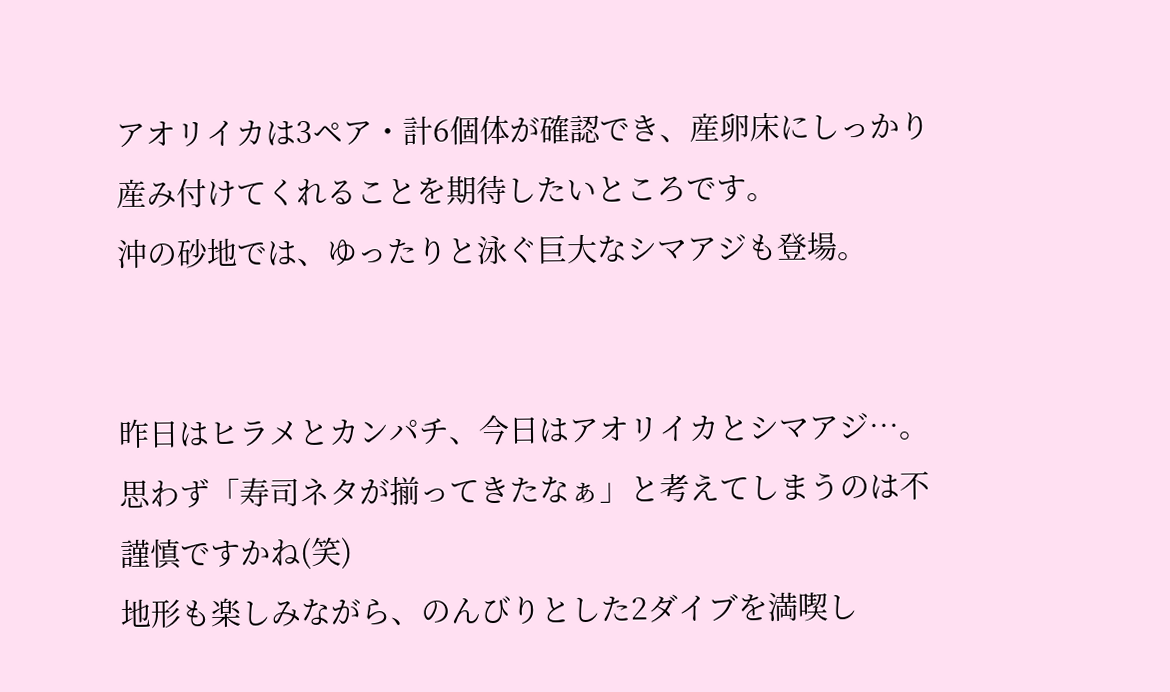アオリイカは3ペア・計6個体が確認でき、産卵床にしっかり産み付けてくれることを期待したいところです。
沖の砂地では、ゆったりと泳ぐ巨大なシマアジも登場。


昨日はヒラメとカンパチ、今日はアオリイカとシマアジ…。
思わず「寿司ネタが揃ってきたなぁ」と考えてしまうのは不謹慎ですかね(笑)
地形も楽しみながら、のんびりとした2ダイブを満喫し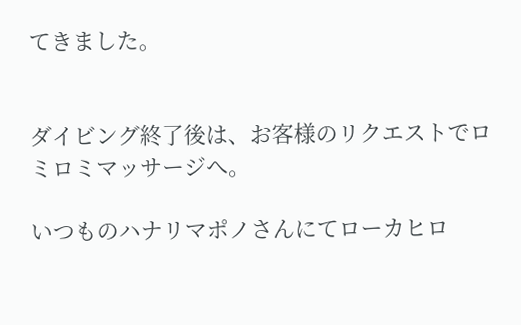てきました。


ダイビング終了後は、お客様のリクエストでロミロミマッサージへ。

いつものハナリマポノさんにてローカヒロ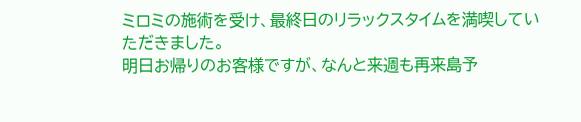ミロミの施術を受け、最終日のリラックスタイムを満喫していただきました。
明日お帰りのお客様ですが、なんと来週も再来島予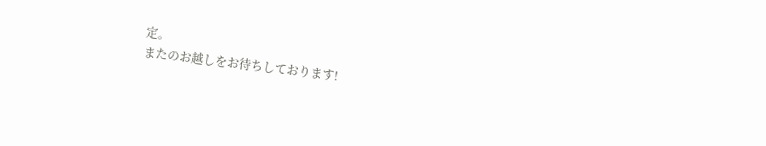定。
またのお越しをお待ちしております!